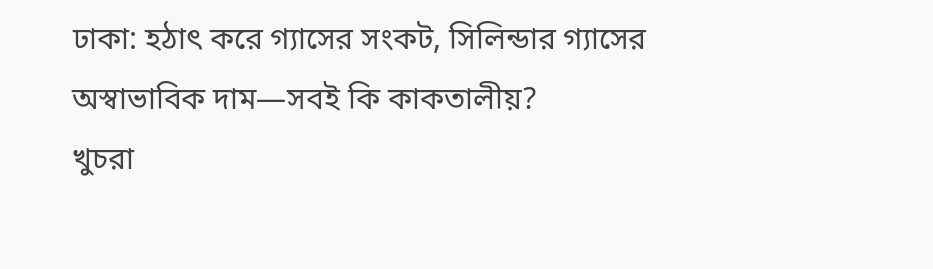ঢাকা: হঠাৎ করে গ্যাসের সংকট, সিলিন্ডার গ্যাসের অস্বাভাবিক দাম—সবই কি কাকতালীয়?
খুচরা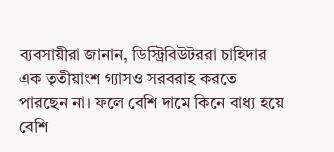ব্যবসায়ীরা জানান, ডিস্ট্রিবিউটররা চাহিদার এক তৃতীয়াংশ গ্যাসও সরবরাহ করতে পারছেন না। ফলে বেশি দামে কিনে বাধ্য হয়ে বেশি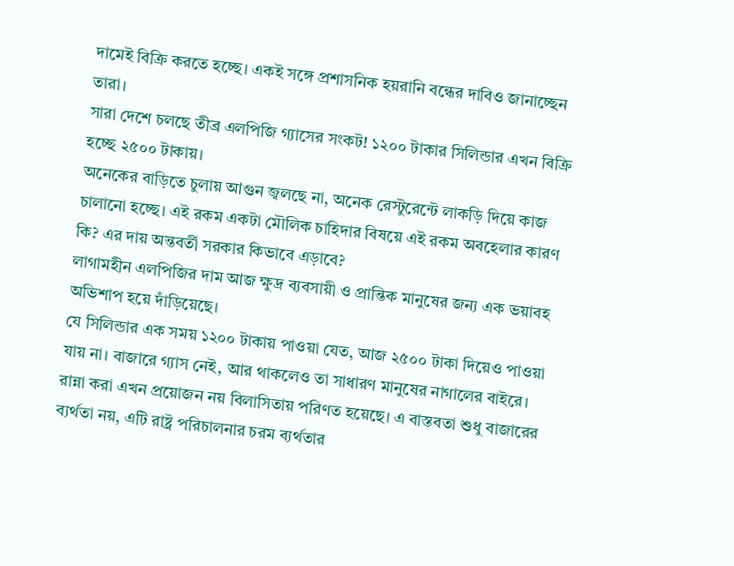দামেই বিক্রি করতে হচ্ছে। একই সঙ্গে প্রশাসনিক হয়রানি বন্ধের দাবিও জানাচ্ছেন তারা।
সারা দেশে চলছে তীব্র এলপিজি গ্যাসের সংকট! ১২০০ টাকার সিলিন্ডার এখন বিক্রি হচ্ছে ২৫০০ টাকায়।
অনেকের বাড়িতে চুলায় আগুন জ্বলছে না, অনেক রেস্টুরেন্টে লাকড়ি দিয়ে কাজ চালানো হচ্ছে। এই রকম একটা মৌলিক চাহিদার বিষয়ে এই রকম অবহেলার কারণ কি? এর দায় অন্তবর্তী সরকার কিভাবে এড়াবে?
লাগামহীন এলপিজির দাম আজ ক্ষুদ্র ব্যবসায়ী ও প্রান্তিক মানুষের জন্য এক ভয়াবহ অভিশাপ হয়ে দাঁড়িয়েছে।
যে সিলিন্ডার এক সময় ১২০০ টাকায় পাওয়া যেত, আজ ২৫০০ টাকা দিয়েও পাওয়া যায় না। বাজারে গ্যাস নেই, আর থাকলেও তা সাধারণ মানুষের নাগালের বাইরে।
রান্না করা এখন প্রয়োজন নয় বিলাসিতায় পরিণত হয়েছে। এ বাস্তবতা শুধু বাজারের ব্যর্থতা নয়, এটি রাষ্ট্র পরিচালনার চরম ব্যর্থতার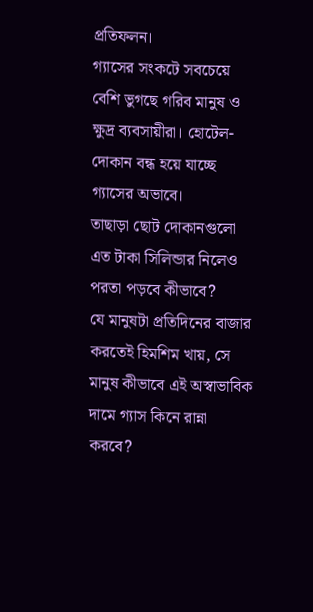প্রতিফলন।
গ্যাসের সংকটে সবচেয়ে বেশি ভুগছে গরিব মানুষ ও ক্ষুদ্র ব্যবসায়ীরা। হোটেল-দোকান বন্ধ হয়ে যাচ্ছে গ্যাসের অভাবে।
তাছাড়া ছোট দোকানগুলো এত টাকা সিলিন্ডার নিলেও পরতা পড়বে কীভাবে?
যে মানুষটা প্রতিদিনের বাজার করতেই হিমশিম খায়, সে মানুষ কীভাবে এই অস্বাভাবিক দামে গ্যাস কিনে রান্না করবে?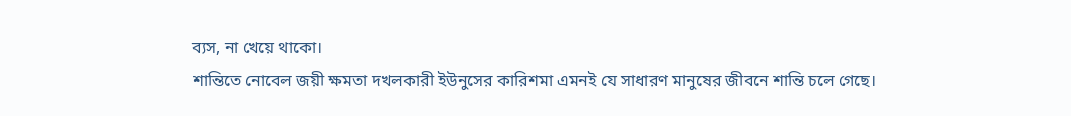ব্যস, না খেয়ে থাকো।
শান্তিতে নোবেল জয়ী ক্ষমতা দখলকারী ইউনুসের কারিশমা এমনই যে সাধারণ মানুষের জীবনে শান্তি চলে গেছে।